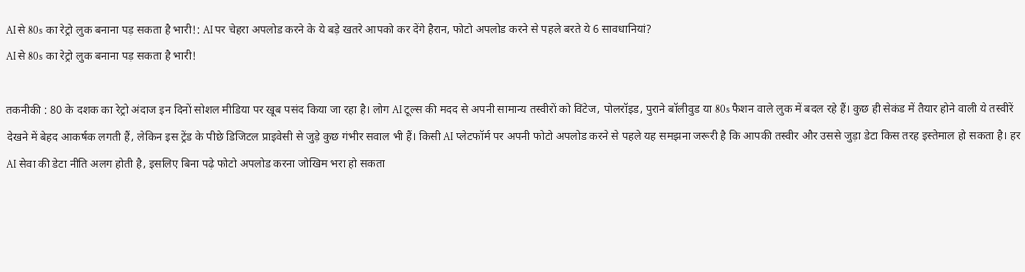AI से 80s का रेट्रो लुक बनाना पड़ सकता है भारी!: AI पर चेहरा अपलोड करने के ये बड़े खतरे आपको कर देंगे हैरान, फोटो अपलोड करने से पहले बरते ये 6 सावधानियां?
AI से 80s का रेट्रो लुक बनाना पड़ सकता है भारी!

तकनीकी : 80 के दशक का रेट्रो अंदाज इन दिनों सोशल मीडिया पर खूब पसंद किया जा रहा है। लोग AI टूल्स की मदद से अपनी सामान्य तस्वीरों को विंटेज, पोलरॉइड, पुराने बॉलीवुड या 80s फैशन वाले लुक में बदल रहे हैं। कुछ ही सेकंड में तैयार होने वाली ये तस्वीरें देखने में बेहद आकर्षक लगती हैं, लेकिन इस ट्रेंड के पीछे डिजिटल प्राइवेसी से जुड़े कुछ गंभीर सवाल भी हैं। किसी AI प्लेटफॉर्म पर अपनी फोटो अपलोड करने से पहले यह समझना जरूरी है कि आपकी तस्वीर और उससे जुड़ा डेटा किस तरह इस्तेमाल हो सकता है। हर AI सेवा की डेटा नीति अलग होती है, इसलिए बिना पढ़े फोटो अपलोड करना जोखिम भरा हो सकता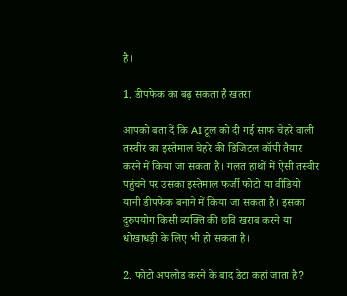है।

1. डीपफेक का बढ़ सकता है खतरा

आपको बता दें कि AI टूल को दी गई साफ चेहरे वाली तस्वीर का इस्तेमाल चेहरे की डिजिटल कॉपी तैयार करने में किया जा सकता है। गलत हाथों में ऐसी तस्वीर पहुंचने पर उसका इस्तेमाल फर्जी फोटो या वीडियो यानी डीपफेक बनाने में किया जा सकता है। इसका दुरुपयोग किसी व्यक्ति की छवि खराब करने या धोखाधड़ी के लिए भी हो सकता है।

2. फोटो अपलोड करने के बाद डेटा कहां जाता है?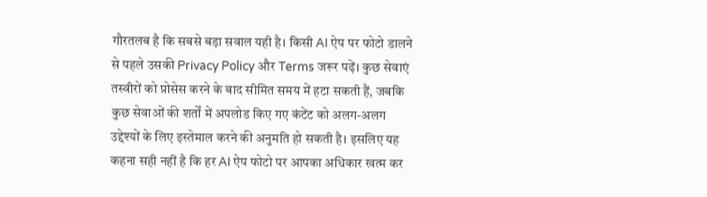गौरतलब है कि सबसे बड़ा सवाल यही है। किसी AI ऐप पर फोटो डालने से पहले उसकी Privacy Policy और Terms जरूर पढ़ें। कुछ सेवाएं तस्वीरों को प्रोसेस करने के बाद सीमित समय में हटा सकती हैं, जबकि कुछ सेवाओं की शर्तों में अपलोड किए गए कंटेंट को अलग-अलग उद्देश्यों के लिए इस्तेमाल करने की अनुमति हो सकती है। इसलिए यह कहना सही नहीं है कि हर AI ऐप फोटो पर आपका अधिकार खत्म कर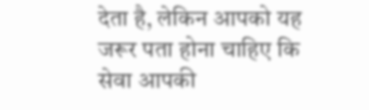देता है, लेकिन आपको यह जरूर पता होना चाहिए कि सेवा आपकी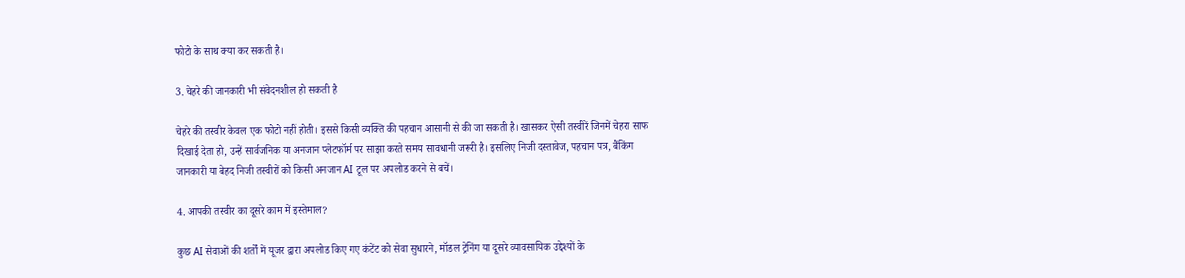फोटो के साथ क्या कर सकती है।

3. चेहरे की जानकारी भी संवेदनशील हो सकती है

चेहरे की तस्वीर केवल एक फोटो नहीं होती। इससे किसी व्यक्ति की पहचान आसानी से की जा सकती है। खासकर ऐसी तस्वीरें जिनमें चेहरा साफ दिखाई देता हो, उन्हें सार्वजनिक या अनजान प्लेटफॉर्म पर साझा करते समय सावधानी जरूरी है। इसलिए निजी दस्तावेज, पहचान पत्र, बैंकिंग जानकारी या बेहद निजी तस्वीरों को किसी अनजान AI टूल पर अपलोड करने से बचें।

4. आपकी तस्वीर का दूसरे काम में इस्तेमाल?

कुछ AI सेवाओं की शर्तों में यूजर द्वारा अपलोड किए गए कंटेंट को सेवा सुधारने, मॉडल ट्रेनिंग या दूसरे व्यावसायिक उद्देश्यों के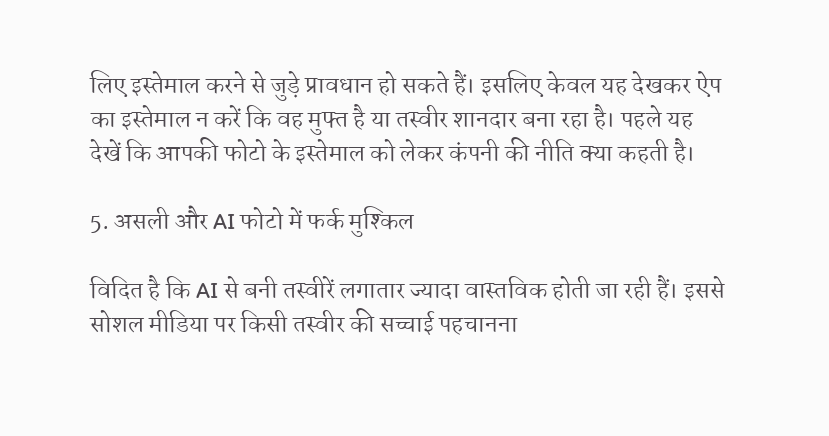लिए इस्तेमाल करने से जुड़े प्रावधान हो सकते हैं। इसलिए केवल यह देखकर ऐप का इस्तेमाल न करें कि वह मुफ्त है या तस्वीर शानदार बना रहा है। पहले यह देखें कि आपकी फोटो के इस्तेमाल को लेकर कंपनी की नीति क्या कहती है।

5. असली और AI फोटो में फर्क मुश्किल

विदित है कि AI से बनी तस्वीरें लगातार ज्यादा वास्तविक होती जा रही हैं। इससे सोशल मीडिया पर किसी तस्वीर की सच्चाई पहचानना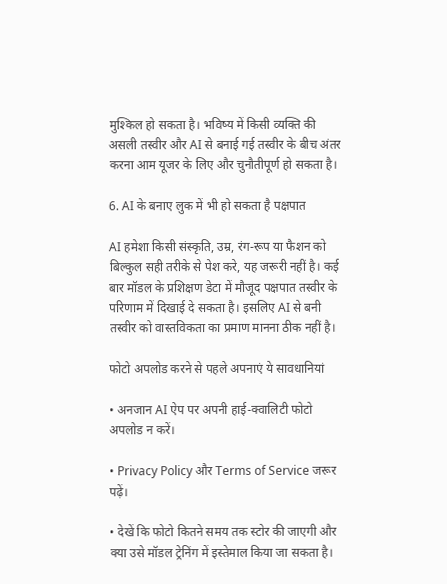मुश्किल हो सकता है। भविष्य में किसी व्यक्ति की असली तस्वीर और AI से बनाई गई तस्वीर के बीच अंतर करना आम यूजर के लिए और चुनौतीपूर्ण हो सकता है।

6. AI के बनाए लुक में भी हो सकता है पक्षपात

AI हमेशा किसी संस्कृति, उम्र, रंग-रूप या फैशन को बिल्कुल सही तरीके से पेश करे, यह जरूरी नहीं है। कई बार मॉडल के प्रशिक्षण डेटा में मौजूद पक्षपात तस्वीर के परिणाम में दिखाई दे सकता है। इसलिए AI से बनी तस्वीर को वास्तविकता का प्रमाण मानना ठीक नहीं है।

फोटो अपलोड करने से पहले अपनाएं ये सावधानियां

• अनजान AI ऐप पर अपनी हाई-क्वालिटी फोटो अपलोड न करें।

• Privacy Policy और Terms of Service जरूर पढ़ें।

• देखें कि फोटो कितने समय तक स्टोर की जाएगी और क्या उसे मॉडल ट्रेनिंग में इस्तेमाल किया जा सकता है।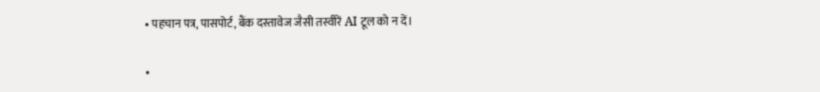• पहचान पत्र, पासपोर्ट, बैंक दस्तावेज जैसी तस्वीरें AI टूल को न दें।

•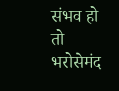संभव हो तो भरोसेमंद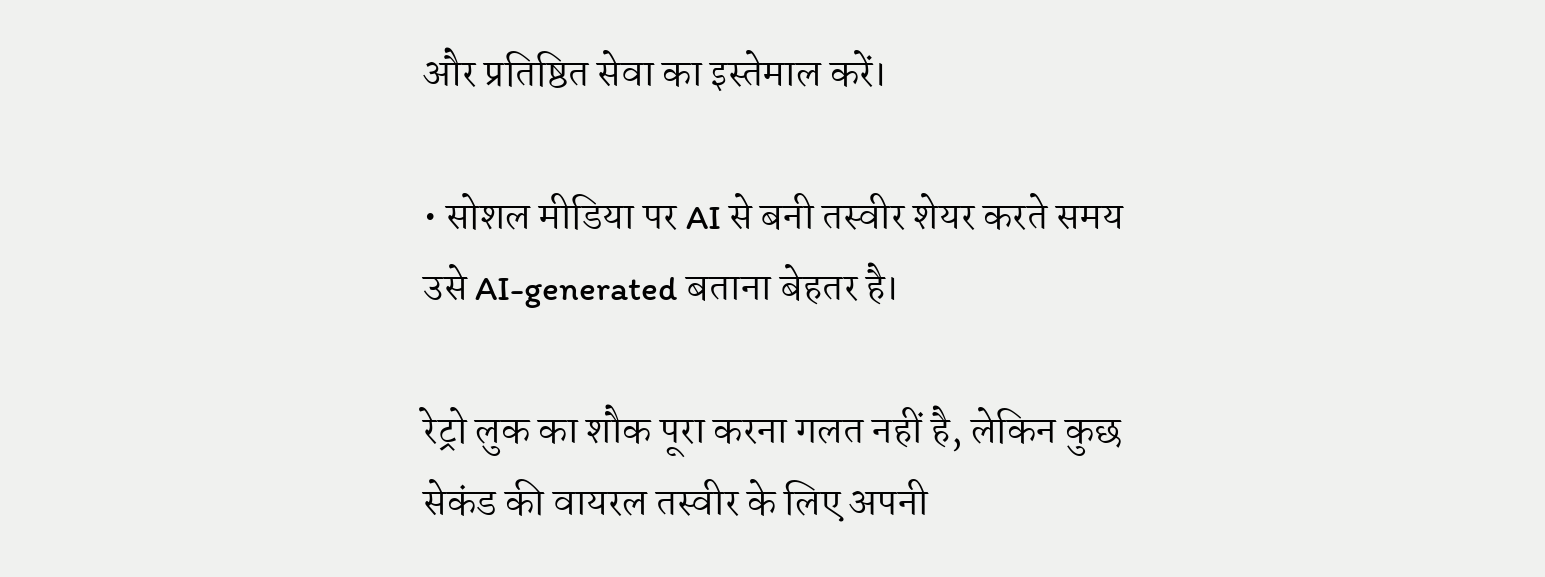और प्रतिष्ठित सेवा का इस्तेमाल करें।

• सोशल मीडिया पर AI से बनी तस्वीर शेयर करते समय उसे AI-generated बताना बेहतर है।

रेट्रो लुक का शौक पूरा करना गलत नहीं है, लेकिन कुछ सेकंड की वायरल तस्वीर के लिए अपनी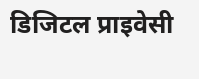डिजिटल प्राइवेसी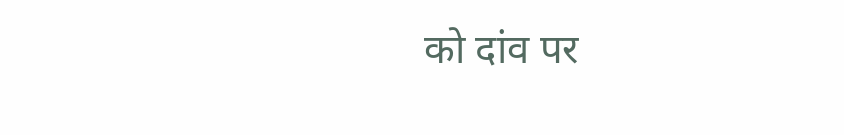को दांव पर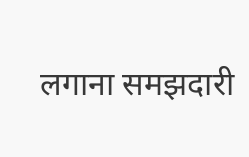लगाना समझदारी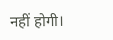नहीं होगी।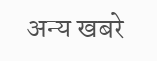अन्य खबरे